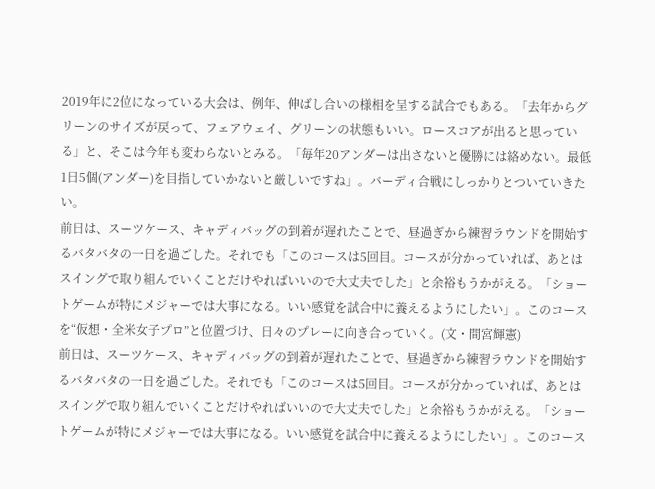2019年に2位になっている大会は、例年、伸ばし合いの様相を呈する試合でもある。「去年からグリーンのサイズが戻って、フェアウェイ、グリーンの状態もいい。ロースコアが出ると思っている」と、そこは今年も変わらないとみる。「毎年20アンダーは出さないと優勝には絡めない。最低1日5個(アンダー)を目指していかないと厳しいですね」。バーディ合戦にしっかりとついていきたい。
前日は、スーツケース、キャディバッグの到着が遅れたことで、昼過ぎから練習ラウンドを開始するバタバタの一日を過ごした。それでも「このコースは5回目。コースが分かっていれば、あとはスイングで取り組んでいくことだけやればいいので大丈夫でした」と余裕もうかがえる。「ショートゲームが特にメジャーでは大事になる。いい感覚を試合中に養えるようにしたい」。このコースを“仮想・全米女子プロ”と位置づけ、日々のプレーに向き合っていく。(文・間宮輝憲)
前日は、スーツケース、キャディバッグの到着が遅れたことで、昼過ぎから練習ラウンドを開始するバタバタの一日を過ごした。それでも「このコースは5回目。コースが分かっていれば、あとはスイングで取り組んでいくことだけやればいいので大丈夫でした」と余裕もうかがえる。「ショートゲームが特にメジャーでは大事になる。いい感覚を試合中に養えるようにしたい」。このコース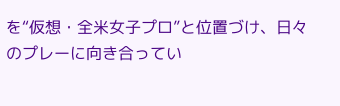を“仮想・全米女子プロ”と位置づけ、日々のプレーに向き合ってい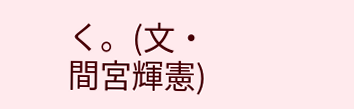く。(文・間宮輝憲)